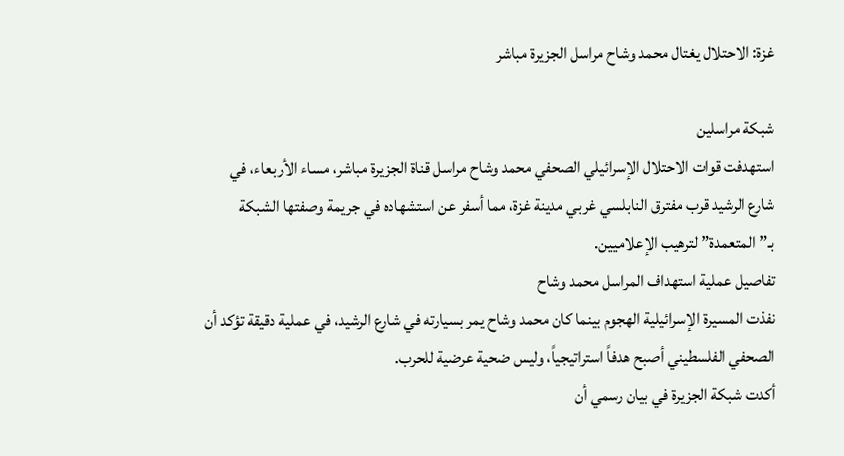غزة: الاحتلال يغتال محمد وشاح مراسل الجزيرة مباشر

شبكة مراسلين
استهدفت قوات الاحتلال الإسرائيلي الصحفي محمد وشاح مراسل قناة الجزيرة مباشر، مساء الأربعاء، في شارع الرشيد قرب مفترق النابلسي غربي مدينة غزة، مما أسفر عن استشهاده في جريمة وصفتها الشبكة بـ”المتعمدة” لترهيب الإعلاميين.
تفاصيل عملية استهداف المراسل محمد وشاح
نفذت المسيرة الإسرائيلية الهجوم بينما كان محمد وشاح يمر بسيارته في شارع الرشيد، في عملية دقيقة تؤكد أن الصحفي الفلسطيني أصبح هدفاً استراتيجياً، وليس ضحية عرضية للحرب.
أكدت شبكة الجزيرة في بيان رسمي أن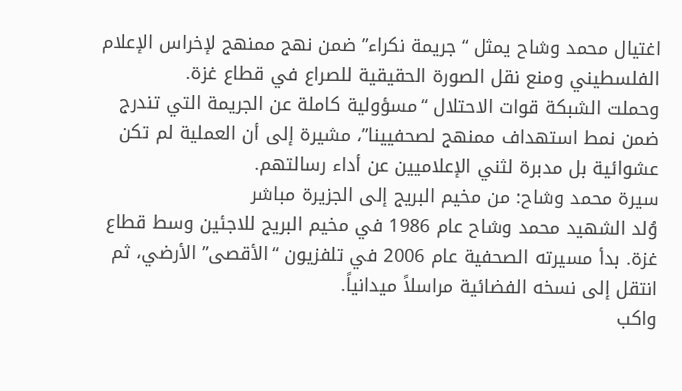اغتيال محمد وشاح يمثل “جريمة نكراء” ضمن نهج ممنهج لإخراس الإعلام الفلسطيني ومنع نقل الصورة الحقيقية للصراع في قطاع غزة.
وحملت الشبكة قوات الاحتلال “مسؤولية كاملة عن الجريمة التي تندرج ضمن نمط استهداف ممنهج لصحفيينا”، مشيرة إلى أن العملية لم تكن عشوائية بل مدبرة لثني الإعلاميين عن أداء رسالتهم.
سيرة محمد وشاح: من مخيم البريج إلى الجزيرة مباشر
وُلد الشهيد محمد وشاح عام 1986 في مخيم البريج للاجئين وسط قطاع غزة. بدأ مسيرته الصحفية عام 2006 في تلفزيون “الأقصى” الأرضي، ثم انتقل إلى نسخه الفضائية مراسلاً ميدانياً.
واكب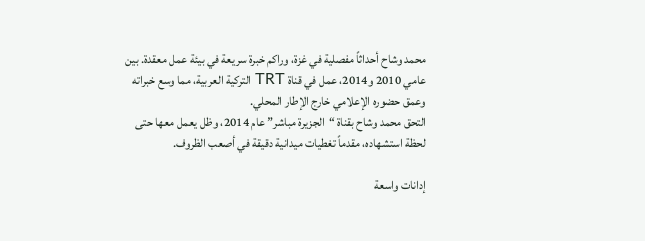محمد وشاح أحداثاً مفصلية في غزة، وراكم خبرة سريعة في بيئة عمل معقدة. بين عامي 2010 و2014، عمل في قناة TRT التركية العربية، مما وسع خبراته وعمق حضوره الإعلامي خارج الإطار المحلي.
التحق محمد وشاح بقناة “الجزيرة مباشر” عام 2014، وظل يعمل معها حتى لحظة استشهاده، مقدماً تغطيات ميدانية دقيقة في أصعب الظروف.

إدانات واسعة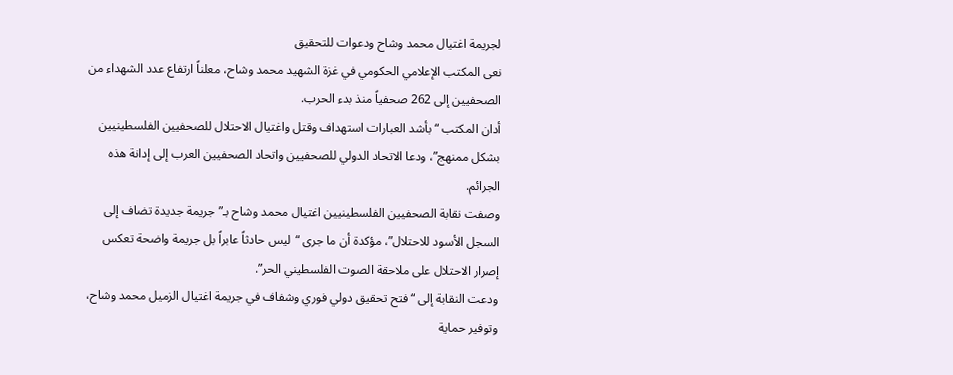لجريمة اغتيال محمد وشاح ودعوات للتحقيق
نعى المكتب الإعلامي الحكومي في غزة الشهيد محمد وشاح، معلناً ارتفاع عدد الشهداء من الصحفيين إلى 262 صحفياً منذ بدء الحرب.
أدان المكتب “بأشد العبارات استهداف وقتل واغتيال الاحتلال للصحفيين الفلسطينيين بشكل ممنهج”، ودعا الاتحاد الدولي للصحفيين واتحاد الصحفيين العرب إلى إدانة هذه الجرائم.
وصفت نقابة الصحفيين الفلسطينيين اغتيال محمد وشاح بـ”جريمة جديدة تضاف إلى السجل الأسود للاحتلال”، مؤكدة أن ما جرى “ليس حادثاً عابراً بل جريمة واضحة تعكس إصرار الاحتلال على ملاحقة الصوت الفلسطيني الحر”.
ودعت النقابة إلى “فتح تحقيق دولي فوري وشفاف في جريمة اغتيال الزميل محمد وشاح، وتوفير حماية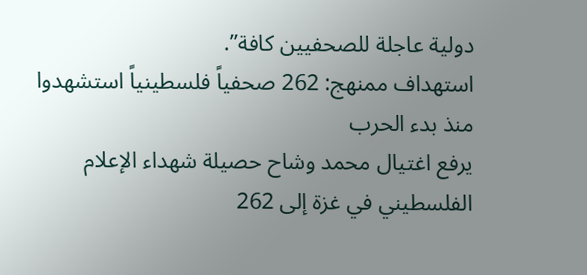دولية عاجلة للصحفيين كافة”.
استهداف ممنهج: 262 صحفياً فلسطينياً استشهدوا منذ بدء الحرب
يرفع اغتيال محمد وشاح حصيلة شهداء الإعلام الفلسطيني في غزة إلى 262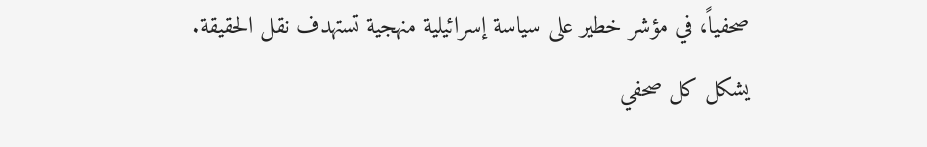صحفياً، في مؤشر خطير على سياسة إسرائيلية منهجية تستهدف نقل الحقيقة.
يشكل كل صحفي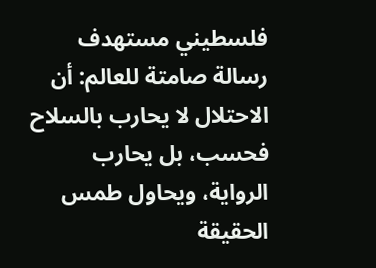فلسطيني مستهدف رسالة صامتة للعالم: أن الاحتلال لا يحارب بالسلاح فحسب، بل يحارب الرواية، ويحاول طمس الحقيقة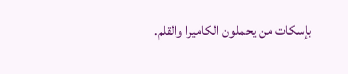بإسكات من يحملون الكاميرا والقلم.